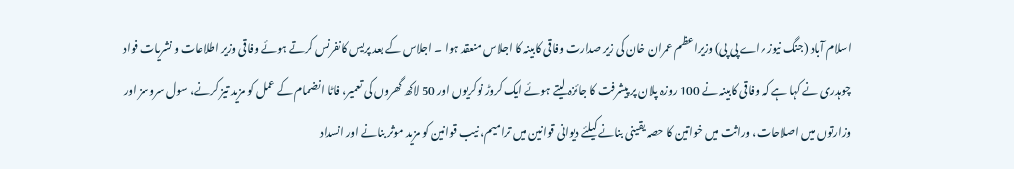اسلام آباد (جنگ نیوز؍اے پی پی) وزیراعظم عمران خان کی زیر صدارت وفاقی کابینہ کا اجلاس منعقد ہوا ۔ اجلاس کے بعد پریس کانفرنس کرتے ہوئے وفاقی وزیر اطلاعات و نشریات فواد چوہدری نے کہا ہے کہ وفاقی کابینہ نے 100 روزہ پلان پر پیشرفت کا جائزہ لیتے ہوئے ایک کروڑ نوکریوں اور 50 لاکھ گھروں کی تعمیر، فاٹا انضمام کے عمل کو مزید تیز کرنے، سول سروسز اور وزارتوں میں اصلاحات، وراثت میں خواتین کا حصہ یقینی بنانے کیلئے دیوانی قوانین میں ترامیم، نیب قوانین کو مزید موثر بنانے اور انسداد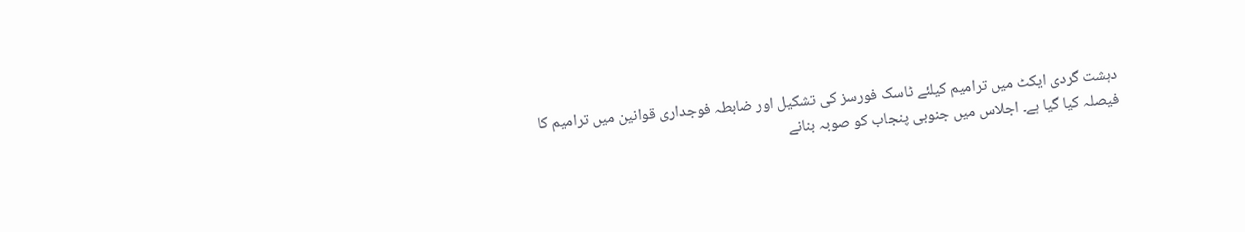دہشت گردی ایکٹ میں ترامیم کیلئے ٹاسک فورسز کی تشکیل اور ضابطہ فوجداری قوانین میں ترامیم کا فیصلہ کیا گیا ہے۔ اجلاس میں جنوبی پنجاب کو صوبہ بنانے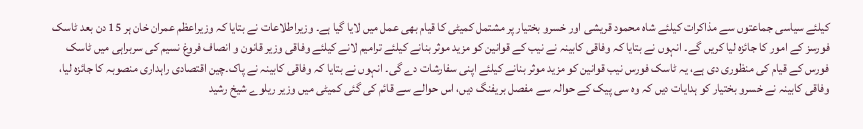کیلئے سیاسی جماعتوں سے مذاکرات کیلئے شاہ محمود قریشی اور خسرو بختیار پر مشتمل کمیٹی کا قیام بھی عمل میں لایا گیا ہے۔ وزیراطلاعات نے بتایا کہ وزیراعظم عمران خان ہر 15 دن بعد ٹاسک فورسز کے امور کا جائزہ لیا کریں گے۔ انہوں نے بتایا کہ وفاقی کابینہ نے نیب کے قوانین کو مزید موثر بنانے کیلئے ترامیم لانے کیلئے وفاقی وزیر قانون و انصاف فروغ نسیم کی سربراہی میں ٹاسک فورس کے قیام کی منظوری دی ہے، یہ ٹاسک فورس نیب قوانین کو مزید موثر بنانے کیلئے اپنی سفارشات دے گی۔ انہوں نے بتایا کہ وفاقی کابینہ نے پاک۔چین اقتصادی راہداری منصوبہ کا جائزہ لیا، وفاقی کابینہ نے خسرو بختیار کو ہدایات دیں کہ وہ سی پیک کے حوالہ سے مفصل بریفنگ دیں، اس حوالے سے قائم کی گئی کمیٹی میں وزیر ریلوے شیخ رشید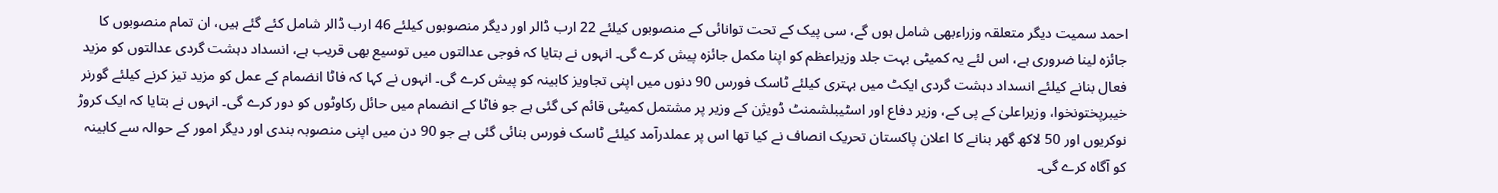احمد سمیت دیگر متعلقہ وزراءبھی شامل ہوں گے، سی پیک کے تحت توانائی کے منصوبوں کیلئے 22 ارب ڈالر اور دیگر منصوبوں کیلئے 46 ارب ڈالر شامل کئے گئے ہیں، ان تمام منصوبوں کا جائزہ لینا ضروری ہے، اس لئے یہ کمیٹی بہت جلد وزیراعظم کو اپنا مکمل جائزہ پیش کرے گی۔ انہوں نے بتایا کہ فوجی عدالتوں میں توسیع بھی قریب ہے، انسداد دہشت گردی عدالتوں کو مزید فعال بنانے کیلئے انسداد دہشت گردی ایکٹ میں بہتری کیلئے ٹاسک فورس 90 دنوں میں اپنی تجاویز کابینہ کو پیش کرے گی۔ انہوں نے کہا کہ فاٹا انضمام کے عمل کو مزید تیز کرنے کیلئے گورنر خیبرپختونخوا، وزیراعلیٰ کے پی کے، وزیر دفاع اور اسٹیبلشمنٹ ڈویژن کے وزیر پر مشتمل کمیٹی قائم کی گئی ہے جو فاٹا کے انضمام میں حائل رکاوٹوں کو دور کرے گی۔ انہوں نے بتایا کہ ایک کروڑ نوکریوں اور 50 لاکھ گھر بنانے کا اعلان پاکستان تحریک انصاف نے کیا تھا اس پر عملدرآمد کیلئے ٹاسک فورس بنائی گئی ہے جو 90 دن میں اپنی منصوبہ بندی اور دیگر امور کے حوالہ سے کابینہ کو آگاہ کرے گی۔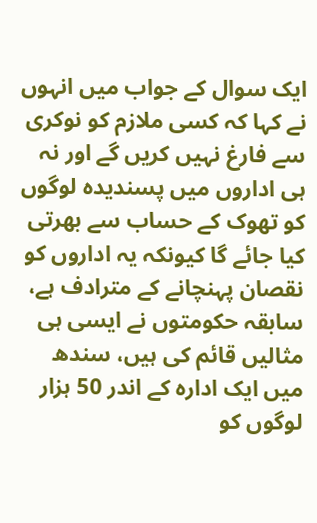ایک سوال کے جواب میں انہوں نے کہا کہ کسی ملازم کو نوکری سے فارغ نہیں کریں گے اور نہ ہی اداروں میں پسندیدہ لوگوں کو تھوک کے حساب سے بھرتی کیا جائے گا کیونکہ یہ اداروں کو نقصان پہنچانے کے مترادف ہے، سابقہ حکومتوں نے ایسی ہی مثالیں قائم کی ہیں، سندھ میں ایک ادارہ کے اندر 50 ہزار لوگوں کو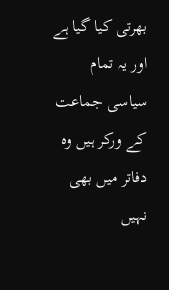بھرتی کیا گیا ہے اور یہ تمام سیاسی جماعت کے ورکر ہیں وہ دفاتر میں بھی نہیں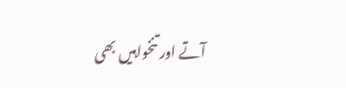آتے اور تنخواہیں بھی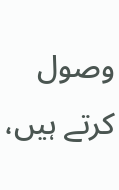وصول کرتے ہیں،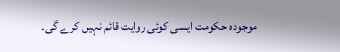موجودہ حکومت ایسی کوئی روایت قائم نہیں کرے گی۔